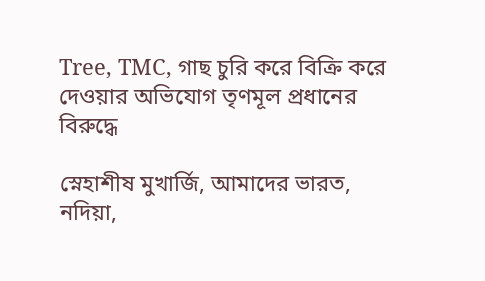Tree, TMC, গাছ চুরি করে বিক্রি করে দেওয়ার অভিযোগ তৃণমূল প্রধানের বিরুদ্ধে

স্নেহাশীষ মুখার্জি, আমাদের ভারত, নদিয়া,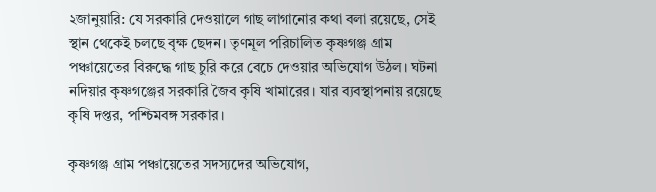২জানুয়ারি: যে সরকারি দেওয়ালে গাছ লাগানোর কথা বলা রয়েছে, সেই স্থান থেকেই চলছে বৃক্ষ ছেদন। তৃণমূল পরিচালিত কৃষ্ণগঞ্জ গ্রাম পঞ্চায়েতের বিরুদ্ধে গাছ চুরি করে বেচে দেওয়ার অভিযোগ উঠল। ঘটনা নদিয়ার কৃষ্ণগঞ্জের সরকারি জৈব কৃষি খামারের। যার ব্যবস্থাপনায় রয়েছে কৃষি দপ্তর, পশ্চিমবঙ্গ সরকার।

কৃষ্ণগঞ্জ গ্রাম পঞ্চায়েতের সদস্যদের অভিযোগ,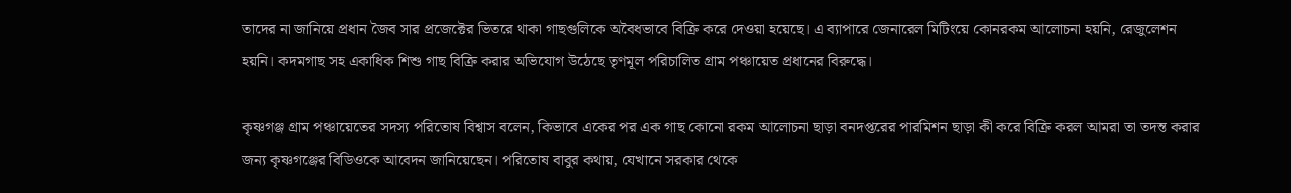তাদের না জানিয়ে প্রধান জৈব সার প্রজেক্টের ভিতরে থাকা গাছগুলিকে অবৈধভাবে বিক্রি করে দেওয়া হয়েছে। এ ব্যাপারে জেনারেল মিটিংয়ে কোনরকম আলোচনা হয়নি, রেজুলেশন হয়নি। কদমগাছ সহ একাধিক শিশু গাছ বিক্রি করার অভিযোগ উঠেছে তৃণমূল পরিচালিত গ্রাম পঞ্চায়েত প্রধানের বিরুদ্ধে।

কৃষ্ণগঞ্জ গ্রাম পঞ্চায়েতের সদস্য পরিতোষ বিশ্বাস বলেন, কিভাবে একের পর এক গাছ কোনো রকম আলোচনা ছাড়া বনদপ্তরের পারমিশন ছাড়া কী করে বিক্রি করল আমরা তা তদন্ত করার জন্য কৃষ্ণগঞ্জের বিডিওকে আবেদন জানিয়েছেন। পরিতোষ বাবুর কথায়, যেখানে সরকার থেকে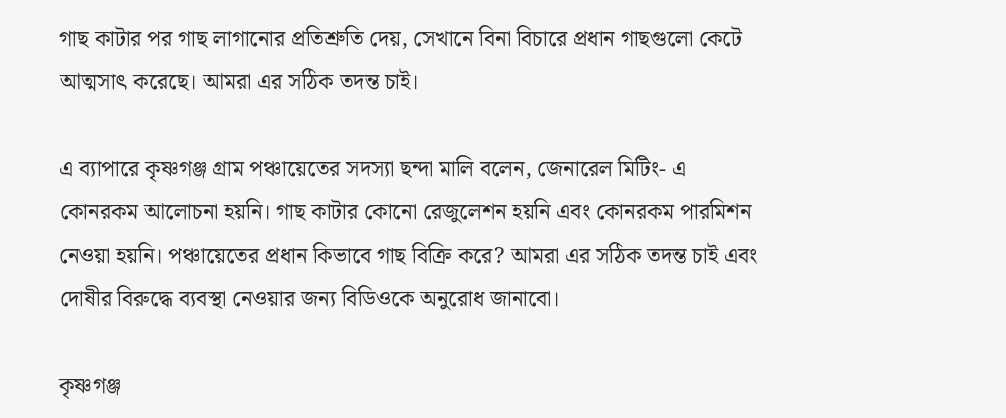গাছ কাটার পর গাছ লাগানোর প্রতিশ্রুতি দেয়, সেখানে বিনা বিচারে প্রধান গাছগুলো কেটে আত্মসাৎ করেছে। আমরা এর সঠিক তদন্ত চাই।

এ ব্যাপারে কৃষ্ণগঞ্জ গ্রাম পঞ্চায়েতের সদস্যা ছন্দা মালি বলেন, জেনারেল মিটিং- এ কোনরকম আলোচনা হয়নি। গাছ কাটার কোনো রেজুলেশন হয়নি এবং কোনরকম পারমিশন নেওয়া হয়নি। পঞ্চায়েতের প্রধান কিভাবে গাছ বিক্রি করে? আমরা এর সঠিক তদন্ত চাই এবং দোষীর বিরুদ্ধে ব্যবস্থা নেওয়ার জন্য বিডিওকে অনুরোধ জানাবো।

কৃষ্ণগঞ্জ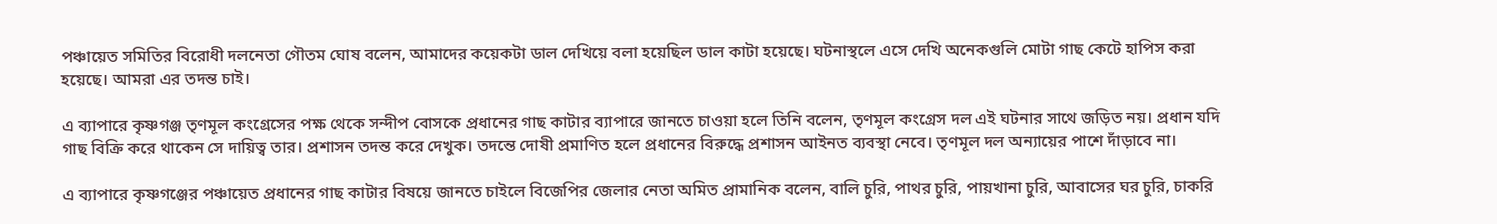পঞ্চায়েত সমিতির বিরোধী দলনেতা গৌতম ঘোষ বলেন, আমাদের কয়েকটা ডাল দেখিয়ে বলা হয়েছিল ডাল কাটা হয়েছে। ঘটনাস্থলে এসে দেখি অনেকগুলি মোটা গাছ কেটে হাপিস করা হয়েছে। আমরা এর তদন্ত চাই।

এ ব্যাপারে কৃষ্ণগঞ্জ তৃণমূল কংগ্রেসের পক্ষ থেকে সন্দীপ বোসকে প্রধানের গাছ কাটার ব্যাপারে জানতে চাওয়া হলে তিনি বলেন, তৃণমূল কংগ্রেস দল এই ঘটনার সাথে জড়িত নয়। প্রধান যদি গাছ বিক্রি করে থাকেন সে দায়িত্ব তার। প্রশাসন তদন্ত করে দেখুক। তদন্তে দোষী প্রমাণিত হলে প্রধানের বিরুদ্ধে প্রশাসন আইনত ব্যবস্থা নেবে। তৃণমূল দল অন্যায়ের পাশে দাঁড়াবে না।

এ ব্যাপারে কৃষ্ণগঞ্জের পঞ্চায়েত প্রধানের গাছ কাটার বিষয়ে জানতে চাইলে বিজেপির জেলার নেতা অমিত প্রামানিক বলেন, বালি চুরি, পাথর চুরি, পায়খানা চুরি, আবাসের ঘর চুরি, চাকরি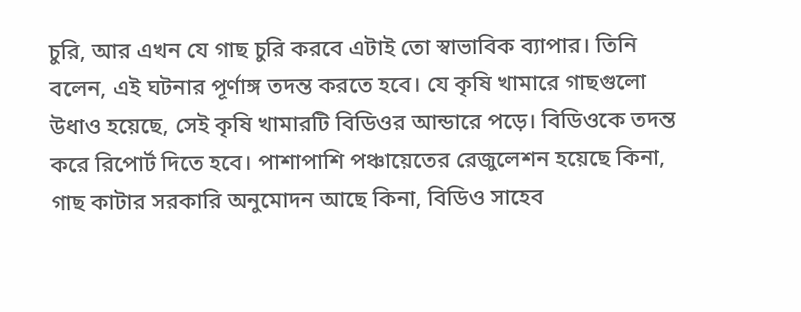চুরি, আর এখন যে গাছ চুরি করবে এটাই তো স্বাভাবিক ব্যাপার। তিনি বলেন, এই ঘটনার পূর্ণাঙ্গ তদন্ত করতে হবে। যে কৃষি খামারে গাছগুলো উধাও হয়েছে, সেই কৃষি খামারটি বিডিওর আন্ডারে পড়ে। বিডিওকে তদন্ত করে রিপোর্ট দিতে হবে। পাশাপাশি পঞ্চায়েতের রেজুলেশন হয়েছে কিনা, গাছ কাটার সরকারি অনুমোদন আছে কিনা, বিডিও সাহেব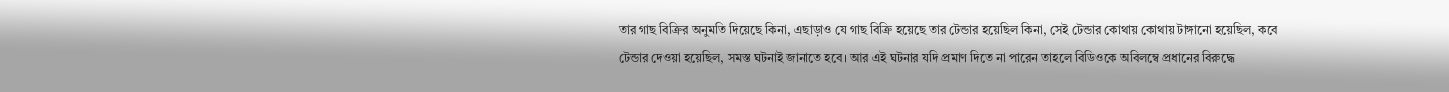তার গাছ বিক্রির অনুমতি দিয়েছে কিনা, এছাড়াও যে গাছ বিক্রি হয়েছে তার টেন্ডার হয়েছিল কিনা, সেই টেন্ডার কোথায় কোথায় টাঙ্গানো হয়েছিল, কবে টেন্ডার দেওয়া হয়েছিল, সমস্ত ঘটনাই জানাতে হবে। আর এই ঘটনার যদি প্রমাণ দিতে না পারেন তাহলে বিডিওকে অবিলম্বে প্রধানের বিরুদ্ধে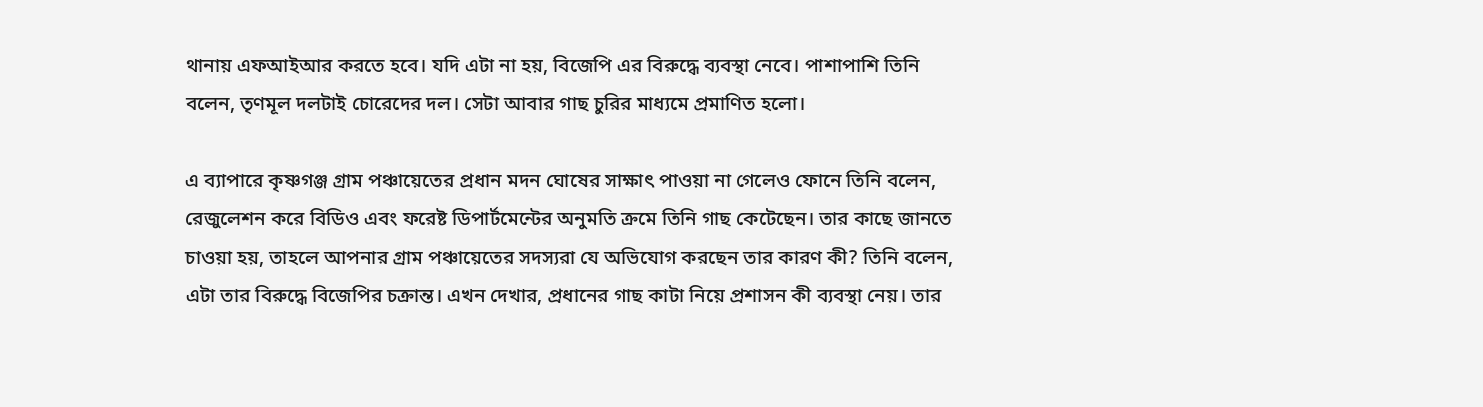থানায় এফআইআর করতে হবে। যদি এটা না হয়, বিজেপি এর বিরুদ্ধে ব্যবস্থা নেবে। পাশাপাশি তিনি বলেন, তৃণমূল দলটাই চোরেদের দল। সেটা আবার গাছ চুরির মাধ্যমে প্রমাণিত হলো।

এ ব্যাপারে কৃষ্ণগঞ্জ গ্রাম পঞ্চায়েতের প্রধান মদন ঘোষের সাক্ষাৎ পাওয়া না গেলেও ফোনে তিনি বলেন, রেজুলেশন করে বিডিও এবং ফরেষ্ট ডিপার্টমেন্টের অনুমতি ক্রমে তিনি গাছ কেটেছেন। তার কাছে জানতে চাওয়া হয়, তাহলে আপনার গ্রাম পঞ্চায়েতের সদস্যরা যে অভিযোগ করছেন তার কারণ কী? তিনি বলেন, এটা তার বিরুদ্ধে বিজেপির চক্রান্ত। এখন দেখার, প্রধানের গাছ কাটা নিয়ে প্রশাসন কী ব্যবস্থা নেয়। তার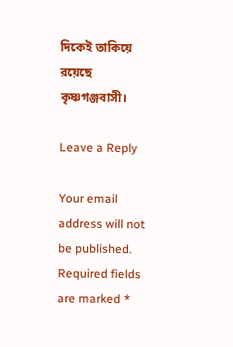দিকেই তাকিয়ে রয়েছে কৃষ্ণগঞ্জবাসী।

Leave a Reply

Your email address will not be published. Required fields are marked *